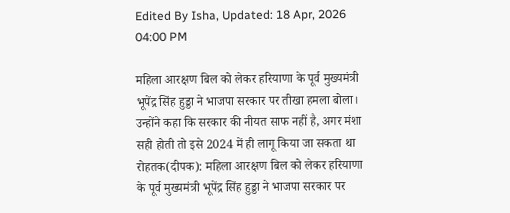Edited By Isha, Updated: 18 Apr, 2026 04:00 PM

महिला आरक्षण बिल को लेकर हरियाणा के पूर्व मुख्यमंत्री भूपेंद्र सिंह हुड्डा ने भाजपा सरकार पर तीखा हमला बोला। उन्होंने कहा कि सरकार की नीयत साफ नहीं है, अगर मंशा सही होती तो इसे 2024 में ही लागू किया जा सकता था
रोहतक(दीपक): महिला आरक्षण बिल को लेकर हरियाणा के पूर्व मुख्यमंत्री भूपेंद्र सिंह हुड्डा ने भाजपा सरकार पर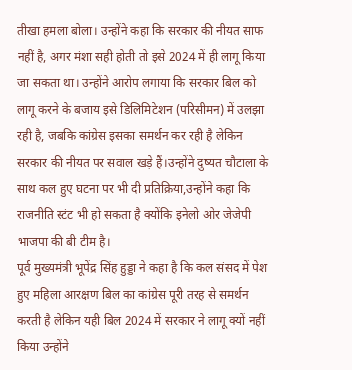तीखा हमला बोला। उन्होंने कहा कि सरकार की नीयत साफ नहीं है, अगर मंशा सही होती तो इसे 2024 में ही लागू किया जा सकता था। उन्होंने आरोप लगाया कि सरकार बिल को लागू करने के बजाय इसे डिलिमिटेशन (परिसीमन) में उलझा रही है, जबकि कांग्रेस इसका समर्थन कर रही है लेकिन सरकार की नीयत पर सवाल खड़े हैं।उन्होंने दुष्यत चौटाला के साथ कल हुए घटना पर भी दी प्रतिक्रिया,उन्होंने कहा कि राजनीति स्टंट भी हो सकता है क्योंकि इनेलो ओर जेजेपी भाजपा की बी टीम है।
पूर्व मुख्यमंत्री भूपेंद्र सिंह हुड्डा ने कहा है कि कल संसद में पेश हुए महिला आरक्षण बिल का कांग्रेस पूरी तरह से समर्थन करती है लेकिन यही बिल 2024 में सरकार ने लागू क्यों नहीं किया उन्होंने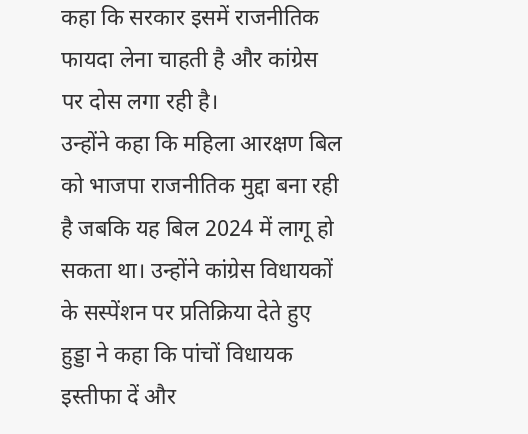कहा कि सरकार इसमें राजनीतिक फायदा लेना चाहती है और कांग्रेस पर दोस लगा रही है।
उन्होंने कहा कि महिला आरक्षण बिल को भाजपा राजनीतिक मुद्दा बना रही है जबकि यह बिल 2024 में लागू हो सकता था। उन्होंने कांग्रेस विधायकों के सस्पेंशन पर प्रतिक्रिया देते हुए हुड्डा ने कहा कि पांचों विधायक इस्तीफा दें और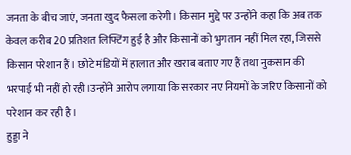जनता के बीच जाएं, जनता खुद फैसला करेगी। किसान मुद्दे पर उन्होंने कहा कि अब तक केवल करीब 20 प्रतिशत लिफ्टिंग हुई है और किसानों को भुगतान नहीं मिल रहा, जिससे किसान परेशान हैं। छोटे मंडियों में हालात और खराब बताए गए हैं तथा नुकसान की भरपाई भी नहीं हो रही।उन्होंने आरोप लगाया कि सरकार नए नियमों के जरिए किसानों को परेशान कर रही है।
हुड्डा ने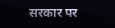सरकार पर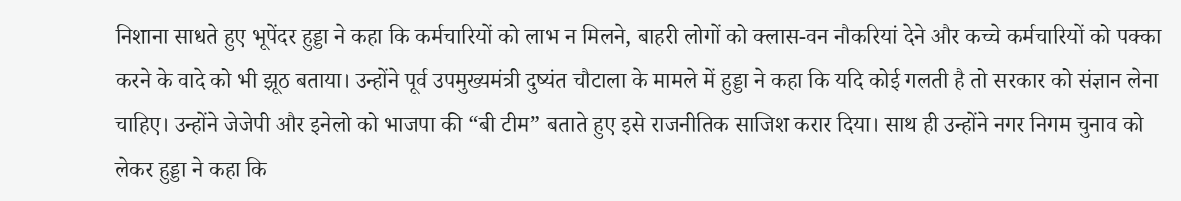निशाना साधते हुए भूपेंदर हुड्डा ने कहा कि कर्मचारियों को लाभ न मिलने, बाहरी लोगों को क्लास-वन नौकरियां देने और कच्चे कर्मचारियों को पक्का करने के वादे को भी झूठ बताया। उन्होंने पूर्व उपमुख्यमंत्री दुष्यंत चौटाला के मामले में हुड्डा ने कहा कि यदि कोई गलती है तो सरकार को संज्ञान लेना चाहिए। उन्होंने जेजेपी और इनेलो को भाजपा की “बी टीम” बताते हुए इसे राजनीतिक साजिश करार दिया। साथ ही उन्होंने नगर निगम चुनाव को लेकर हुड्डा ने कहा कि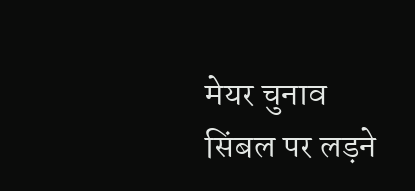मेयर चुनाव सिंबल पर लड़ने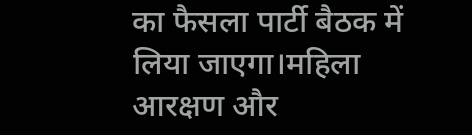का फैसला पार्टी बैठक में लिया जाएगा।महिला आरक्षण और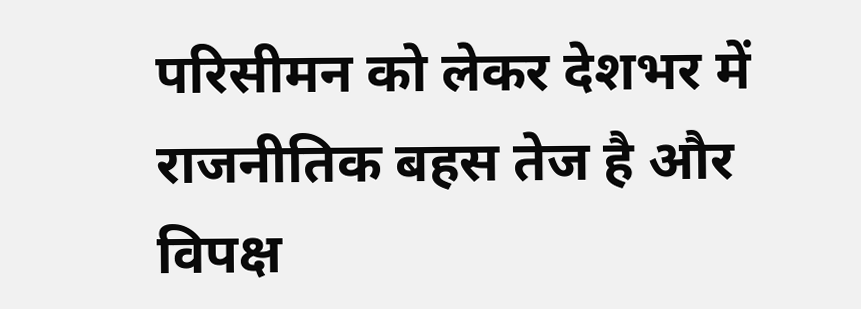परिसीमन को लेकर देशभर में राजनीतिक बहस तेज है और विपक्ष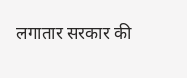लगातार सरकार की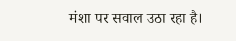मंशा पर सवाल उठा रहा है।